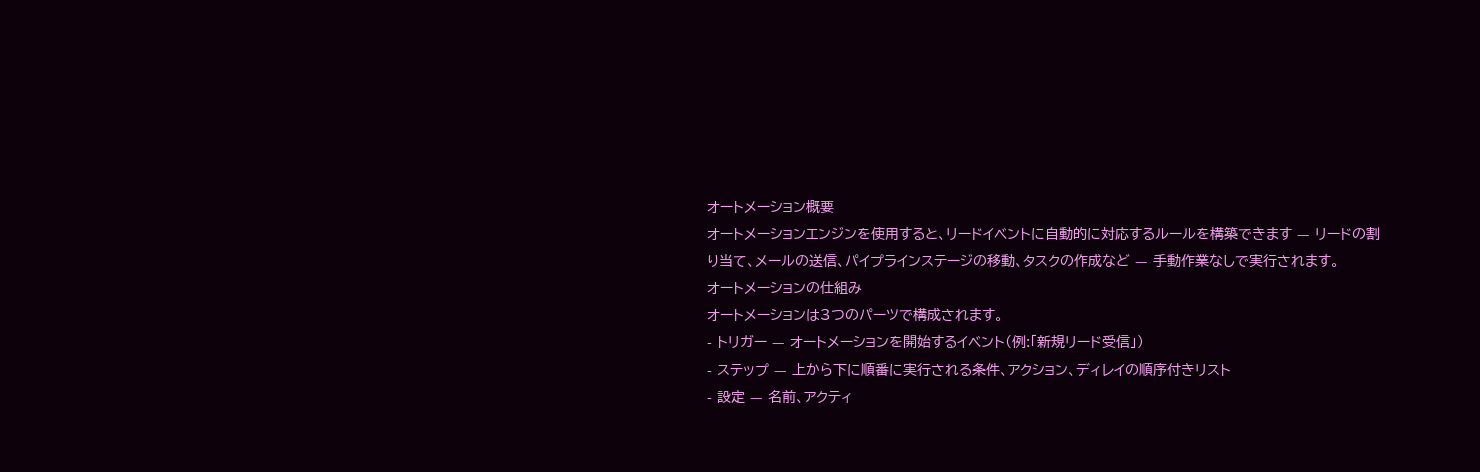オートメーション概要
オートメーションエンジンを使用すると、リードイベントに自動的に対応するルールを構築できます — リードの割り当て、メールの送信、パイプラインステージの移動、タスクの作成など — 手動作業なしで実行されます。
オートメーションの仕組み
オートメーションは3つのパーツで構成されます。
- トリガー — オートメーションを開始するイベント(例:「新規リード受信」)
- ステップ — 上から下に順番に実行される条件、アクション、ディレイの順序付きリスト
- 設定 — 名前、アクティ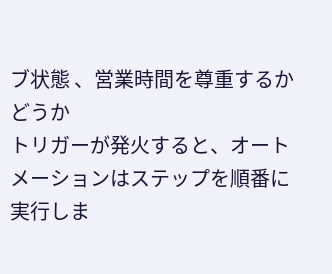ブ状態 、営業時間を尊重するかどうか
トリガーが発火すると、オートメーションはステップを順番に実行しま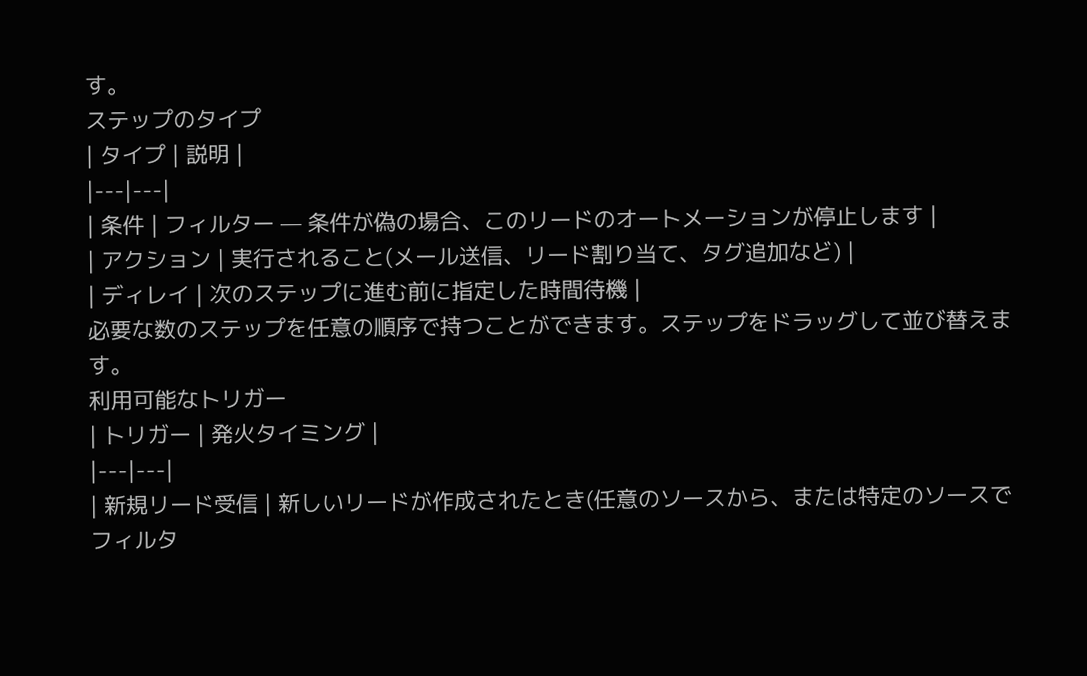す。
ステップのタイプ
| タイプ | 説明 |
|---|---|
| 条件 | フィルター — 条件が偽の場合、このリードのオートメーションが停止します |
| アクション | 実行されること(メール送信、リード割り当て、タグ追加など) |
| ディレイ | 次のステップに進む前に指定した時間待機 |
必要な数のステップを任意の順序で持つことができます。ステップをドラッグして並び替えます。
利用可能なトリガー
| トリガー | 発火タイミング |
|---|---|
| 新規リード受信 | 新しいリードが作成されたとき(任意のソースから、または特定のソースでフィルタ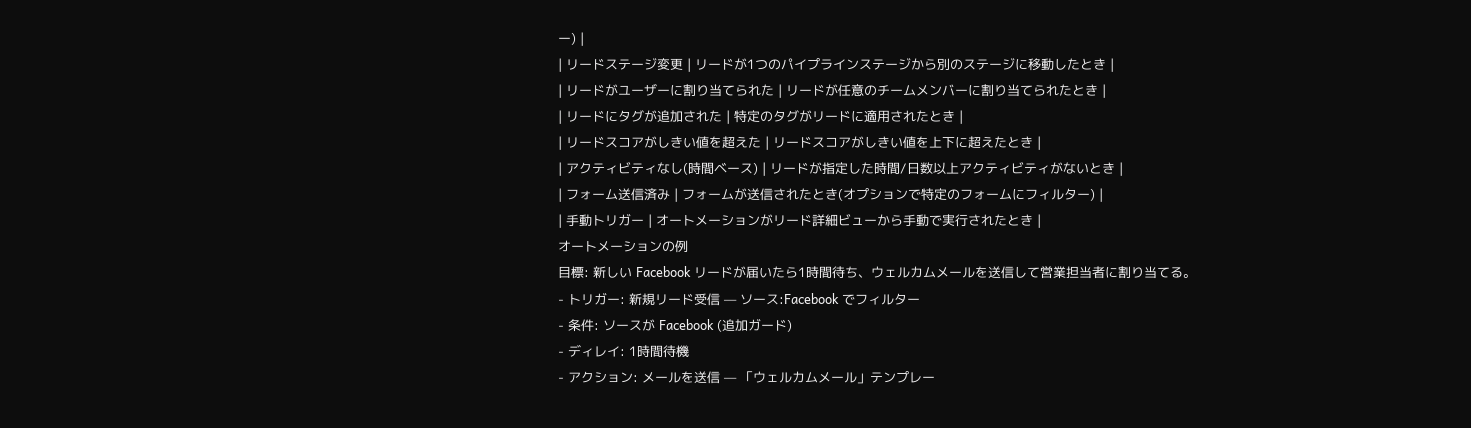ー) |
| リードステージ変更 | リードが1つのパイプラインステージから別のステージに移動したとき |
| リードがユーザーに割り当てられた | リードが任意のチームメンバーに割り当てられたとき |
| リードにタグが追加された | 特定のタグがリードに適用されたとき |
| リードスコアがしきい値を超えた | リードスコアがしきい値を上下に超えたとき |
| アクティビティなし(時間ベース) | リードが指定した時間/日数以上アクティビティがないとき |
| フォーム送信済み | フォームが送信されたとき(オプションで特定のフォームにフィルター) |
| 手動トリガー | オートメーションがリード詳細ビューから手動で実行されたとき |
オートメーションの例
目標: 新しい Facebook リードが届いたら1時間待ち、ウェルカムメールを送信して営業担当者に割り当てる。
- トリガー: 新規リード受信 — ソース:Facebook でフィルター
- 条件: ソースが Facebook (追加ガード)
- ディレイ: 1時間待機
- アクション: メールを送信 — 「ウェルカムメール」テンプレー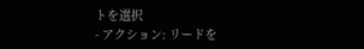トを選択
- アクション: リードを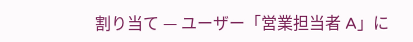割り当て — ユーザー「営業担当者 A」に